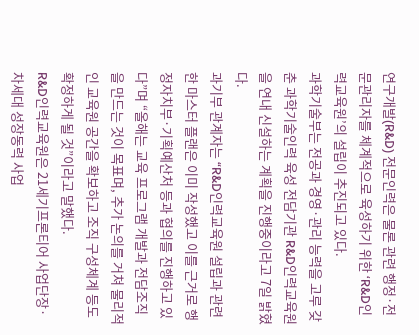연구개발(R&D) 전문인력은 물론 관련 행정·전문관리자를 체계적으로 육성하기 위한 ‘R&D인력교육원’의 설립이 추진되고 있다.
과학기술부는 전공과 경영·관리 능력을 고루 갖춘 과학기술인력 육성 전담기관 R&D인력교육원을 연내 신설하는 계획을 진행중이라고 7일 밝혔다.
과기부 관계자는 “R&D인력교육원 설립과 관련한 마스터 플랜은 이미 작성했고 이를 근거로 행정자치부·기획예산처 등과 협의를 진행하고 있다”며 “올해는 교육 프로그램 개발과 전담조직을 만드는 것이 목표며, 추가 논의를 거쳐 물리적인 교육원 공간을 확보하고 조직 구성체계 등도 확정하게 될 것”이라고 말했다.
R&D인력교육원은 21세기프론티어 사업단장·차세대 성장동력 사업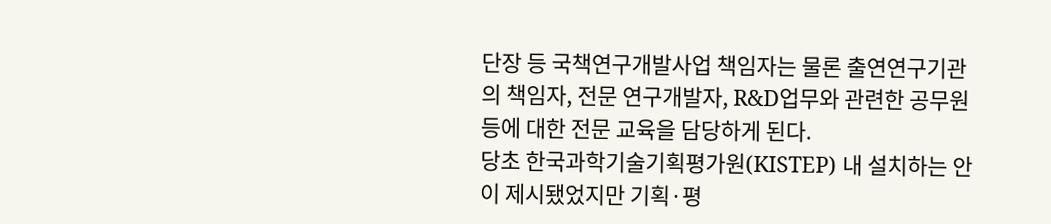단장 등 국책연구개발사업 책임자는 물론 출연연구기관의 책임자, 전문 연구개발자, R&D업무와 관련한 공무원 등에 대한 전문 교육을 담당하게 된다.
당초 한국과학기술기획평가원(KISTEP) 내 설치하는 안이 제시됐었지만 기획·평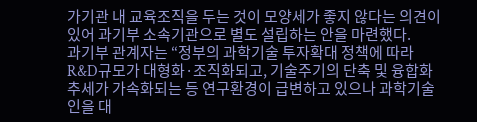가기관 내 교육조직을 두는 것이 모양세가 좋지 않다는 의견이 있어 과기부 소속기관으로 별도 설립하는 안을 마련했다.
과기부 관계자는 “정부의 과학기술 투자확대 정책에 따라 R&D규모가 대형화·조직화되고, 기술주기의 단축 및 융합화 추세가 가속화되는 등 연구환경이 급변하고 있으나 과학기술인을 대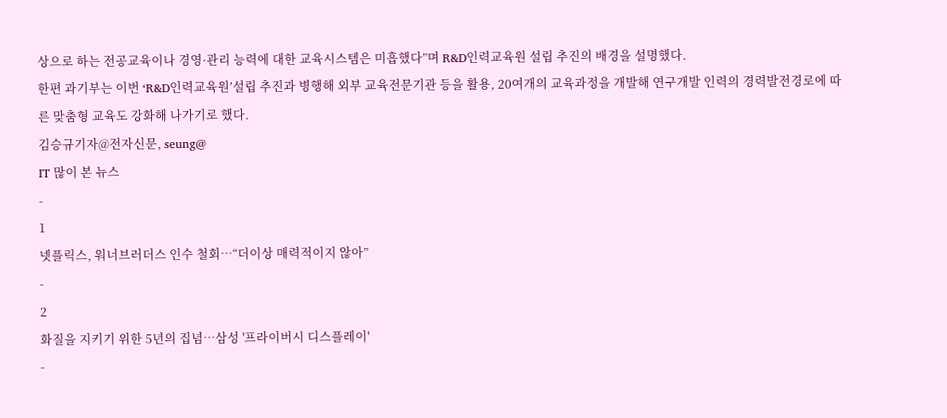상으로 하는 전공교육이나 경영·관리 능력에 대한 교육시스템은 미흡했다”며 R&D인력교육원 설립 추진의 배경을 설명했다.
한편 과기부는 이번 ‘R&D인력교육원’설립 추진과 병행해 외부 교육전문기관 등을 활용, 20여개의 교육과정을 개발해 연구개발 인력의 경력발전경로에 따른 맞춤형 교육도 강화해 나가기로 했다.
김승규기자@전자신문, seung@
IT 많이 본 뉴스
-
1
넷플릭스, 워너브러더스 인수 철회…“더이상 매력적이지 않아”
-
2
화질을 지키기 위한 5년의 집념…삼성 '프라이버시 디스플레이'
-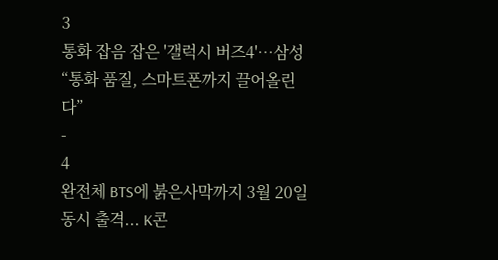3
통화 잡음 잡은 '갤럭시 버즈4'…삼성 “통화 품질, 스마트폰까지 끌어올린다”
-
4
완전체 BTS에 붉은사막까지 3월 20일 동시 출격... K콘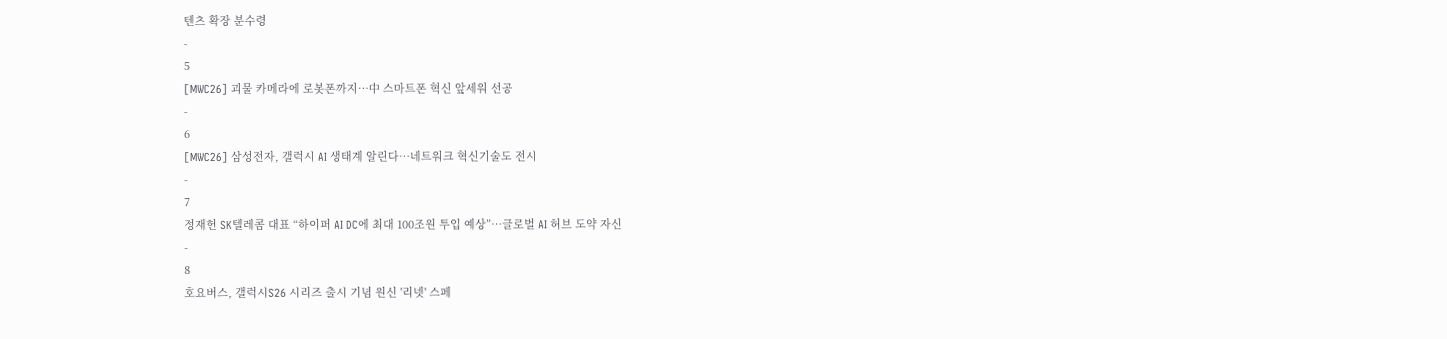텐츠 확장 분수령
-
5
[MWC26] 괴물 카메라에 로봇폰까지…中 스마트폰 혁신 앞세워 선공
-
6
[MWC26] 삼성전자, 갤럭시 AI 생태계 알린다…네트워크 혁신기술도 전시
-
7
정재헌 SK텔레콤 대표 “하이퍼 AI DC에 최대 100조원 투입 예상”…글로벌 AI 허브 도약 자신
-
8
호요버스, 갤럭시S26 시리즈 출시 기념 원신 '리넷' 스페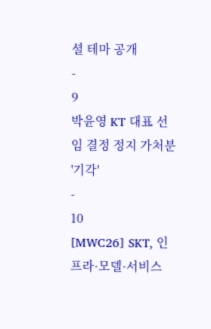셜 테마 공개
-
9
박윤영 KT 대표 선임 결정 정지 가처분 '기각'
-
10
[MWC26] SKT, 인프라·모델·서비스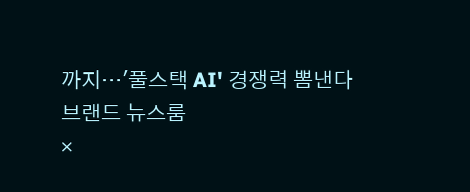까지…'풀스택 AI' 경쟁력 뽐낸다
브랜드 뉴스룸
×